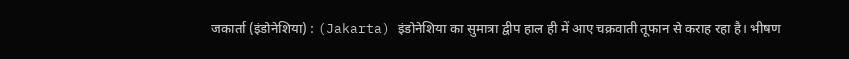जकार्ता (इंडोनेशिया) : (Jakarta) इंडोनेशिया का सुमात्रा द्वीप हाल ही में आए चक्रवाती तूफान से कराह रहा है। भीषण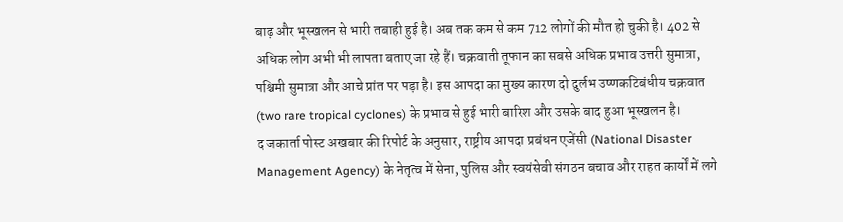बाढ़ और भूस्खलन से भारी तबाही हुई है। अब तक कम से कम 712 लोगों की मौत हो चुकी है। 402 से अधिक लोग अभी भी लापता बताए जा रहे हैं। चक्रवाती तूफान का सबसे अधिक प्रभाव उत्तरी सुमात्रा, पश्चिमी सुमात्रा और आचे प्रांत पर पड़ा है। इस आपदा का मुख्य कारण दो दुर्लभ उष्णकटिबंधीय चक्रवात (two rare tropical cyclones) के प्रभाव से हुई भारी बारिश और उसके बाद हुआ भूस्खलन है।
द जकार्ता पोस्ट अखबार की रिपोर्ट के अनुसार, राष्ट्रीय आपदा प्रबंधन एजेंसी (National Disaster Management Agency) के नेतृत्व में सेना, पुलिस और स्वयंसेवी संगठन बचाव और राहत कार्यों में लगे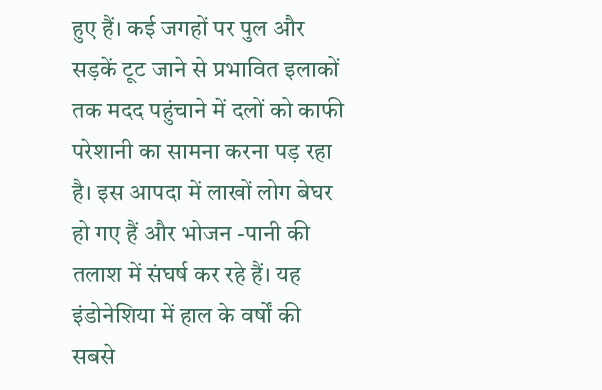हुए हैं। कई जगहों पर पुल और सड़कें टूट जाने से प्रभावित इलाकों तक मदद पहुंचाने में दलों को काफी परेशानी का सामना करना पड़ रहा है। इस आपदा में लाखों लोग बेघर हो गए हैं और भोजन -पानी की तलाश में संघर्ष कर रहे हैं। यह इंडोनेशिया में हाल के वर्षों की सबसे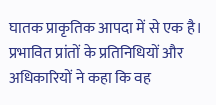घातक प्राकृतिक आपदा में से एक है।
प्रभावित प्रांतों के प्रतिनिधियों और अधिकारियों ने कहा कि वह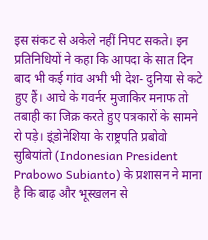इस संकट से अकेले नहीं निपट सकते। इन प्रतिनिधियों ने कहा कि आपदा के सात दिन बाद भी कई गांव अभी भी देश- दुनिया से कटे हुए हैं। आचे के गवर्नर मुजाकिर मनाफ तो तबाही का जिक्र करते हुए पत्रकारों के सामने रो पड़े। इ्ंडोनेशिया के राष्ट्रपति प्रबोवो सुबियांतो (Indonesian President Prabowo Subianto) के प्रशासन ने माना है कि बाढ़ और भूस्खलन से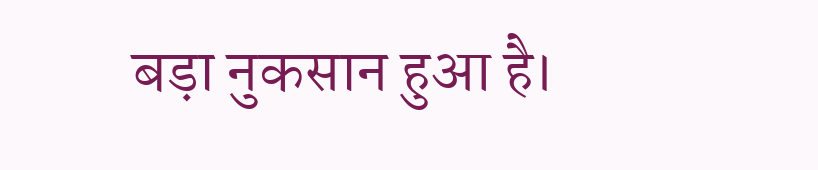बड़ा नुकसान हुआ है।